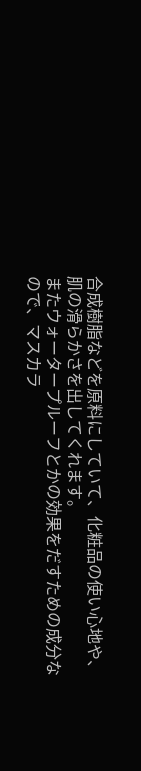合成樹脂などを原料にしていて、化粧品の使い心地や、肌の滑らかさを出してくれます。
またウォータープルーフとかの効果をだすための成分なので、マスカラ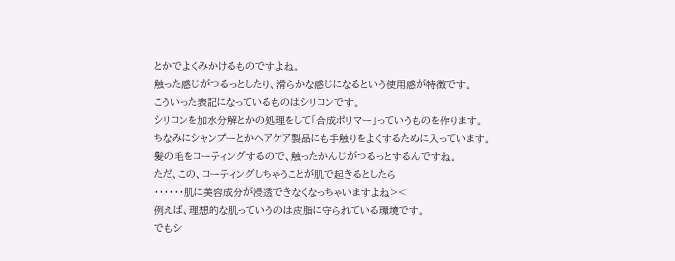とかでよくみかけるものですよね。
触った感じがつるっとしたり、滑らかな感じになるという使用感が特徴です。
こういった表記になっているものはシリコンです。
シリコンを加水分解とかの処理をして「合成ポリマー」っていうものを作ります。
ちなみにシャンプーとかヘアケア製品にも手触りをよくするために入っています。
髪の毛をコーティングするので、触ったかんじがつるっとするんですね。
ただ、この、コーティングしちゃうことが肌で起きるとしたら
・・・・・・肌に美容成分が浸透できなくなっちゃいますよね><
例えば、理想的な肌っていうのは皮脂に守られている環境です。
でもシ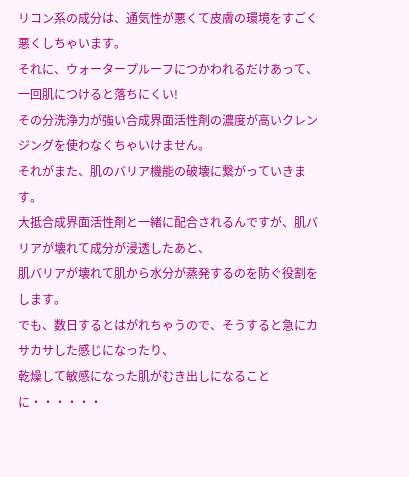リコン系の成分は、通気性が悪くて皮膚の環境をすごく悪くしちゃいます。
それに、ウォータープルーフにつかわれるだけあって、一回肌につけると落ちにくい!
その分洗浄力が強い合成界面活性剤の濃度が高いクレンジングを使わなくちゃいけません。
それがまた、肌のバリア機能の破壊に繋がっていきます。
大抵合成界面活性剤と一緒に配合されるんですが、肌バリアが壊れて成分が浸透したあと、
肌バリアが壊れて肌から水分が蒸発するのを防ぐ役割をします。
でも、数日するとはがれちゃうので、そうすると急にカサカサした感じになったり、
乾燥して敏感になった肌がむき出しになることに・・・・・・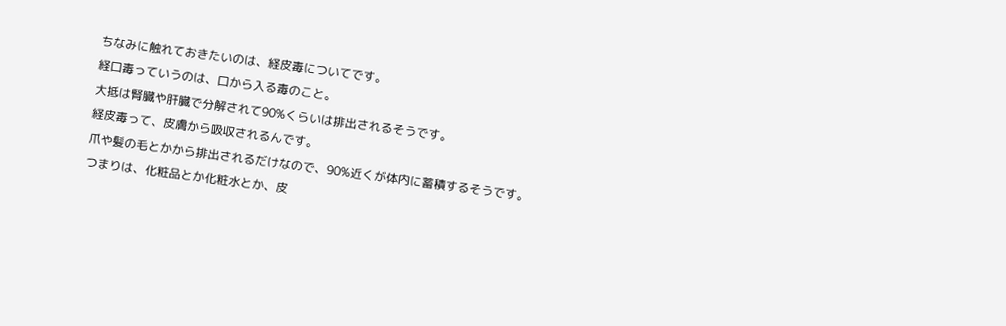ちなみに触れておきたいのは、経皮毒についてです。
経口毒っていうのは、口から入る毒のこと。
大抵は腎臓や肝臓で分解されて90%くらいは排出されるそうです。
経皮毒って、皮膚から吸収されるんです。
爪や髪の毛とかから排出されるだけなので、90%近くが体内に蓄積するそうです。
つまりは、化粧品とか化粧水とか、皮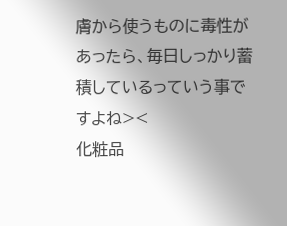膚から使うものに毒性があったら、毎日しっかり蓄積しているっていう事ですよね><
化粧品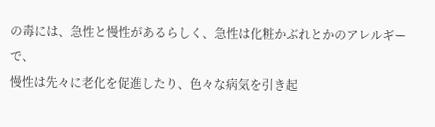の毒には、急性と慢性があるらしく、急性は化粧かぶれとかのアレルギーで、
慢性は先々に老化を促進したり、色々な病気を引き起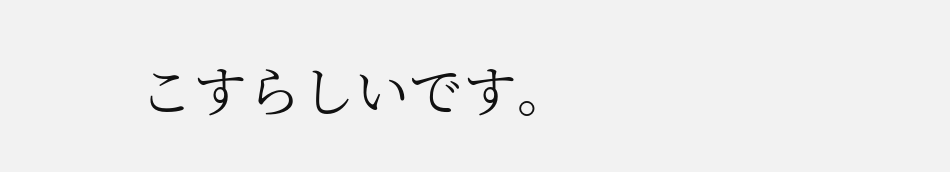こすらしいです。